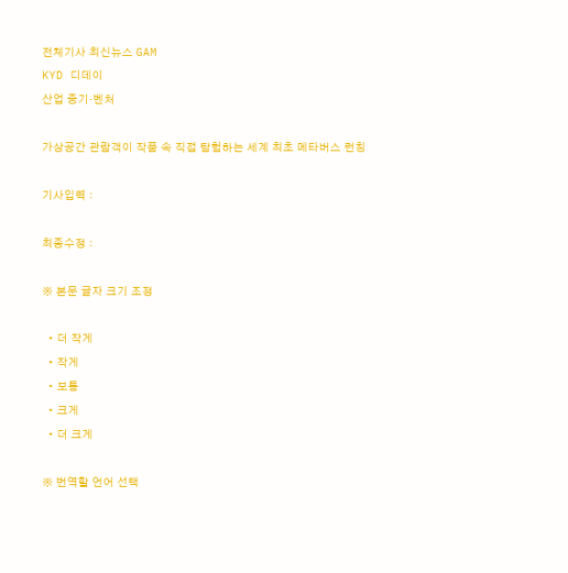전체기사 최신뉴스 GAM
KYD 디데이
산업 중기·벤처

가상공간 관람객이 작품 속 직접 탐험하는 세계 최초 메타버스 런칭

기사입력 :

최종수정 :

※ 본문 글자 크기 조정

  • 더 작게
  • 작게
  • 보통
  • 크게
  • 더 크게

※ 번역할 언어 선택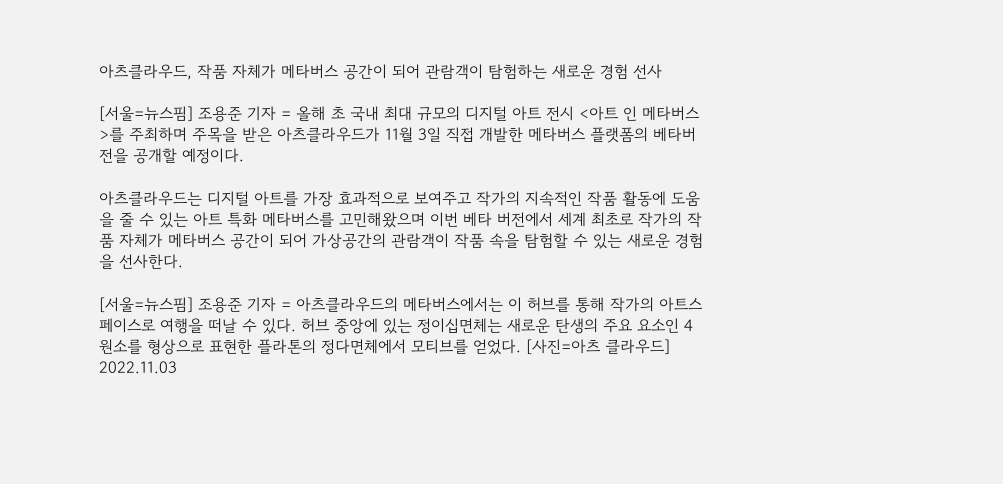아츠클라우드, 작품 자체가 메타버스 공간이 되어 관람객이 탐험하는 새로운 경험 선사

[서울=뉴스핌] 조용준 기자 = 올해 초 국내 최대 규모의 디지털 아트 전시 <아트 인 메타버스>를 주최하며 주목을 받은 아츠클라우드가 11월 3일 직접 개발한 메타버스 플랫폼의 베타버전을 공개할 예정이다.

아츠클라우드는 디지털 아트를 가장 효과적으로 보여주고 작가의 지속적인 작품 활동에 도움을 줄 수 있는 아트 특화 메타버스를 고민해왔으며 이번 베타 버전에서 세계 최초로 작가의 작품 자체가 메타버스 공간이 되어 가상공간의 관람객이 작품 속을 탐험할 수 있는 새로운 경험을 선사한다.

[서울=뉴스핌] 조용준 기자 = 아츠클라우드의 메타버스에서는 이 허브를 통해 작가의 아트스페이스로 여행을 떠날 수 있다. 허브 중앙에 있는 정이십면체는 새로운 탄생의 주요 요소인 4원소를 형상으로 표현한 플라톤의 정다면체에서 모티브를 얻었다. [사진=아츠 클라우드] 2022.11.03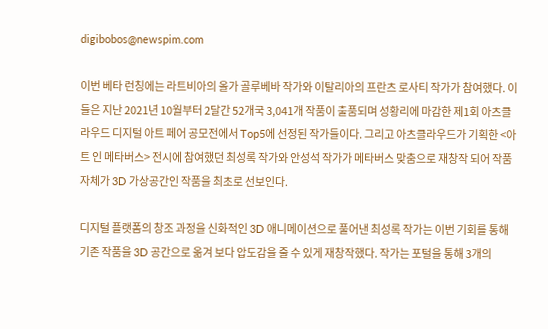digibobos@newspim.com

이번 베타 런칭에는 라트비아의 올가 골루베바 작가와 이탈리아의 프란츠 로사티 작가가 참여했다. 이들은 지난 2021년 10월부터 2달간 52개국 3,041개 작품이 출품되며 성황리에 마감한 제1회 아츠클라우드 디지털 아트 페어 공모전에서 Top5에 선정된 작가들이다. 그리고 아츠클라우드가 기획한 <아트 인 메타버스> 전시에 참여했던 최성록 작가와 안성석 작가가 메타버스 맞춤으로 재창작 되어 작품 자체가 3D 가상공간인 작품을 최초로 선보인다.

디지털 플랫폼의 창조 과정을 신화적인 3D 애니메이션으로 풀어낸 최성록 작가는 이번 기회를 통해 기존 작품을 3D 공간으로 옮겨 보다 압도감을 줄 수 있게 재창작했다. 작가는 포털을 통해 3개의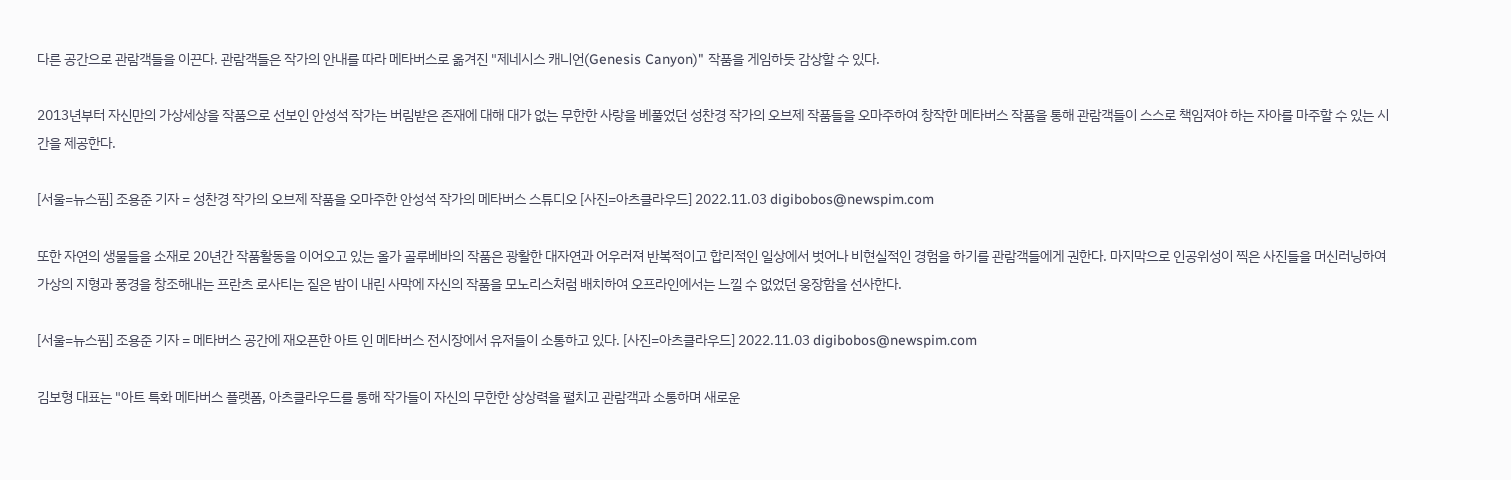다른 공간으로 관람객들을 이끈다. 관람객들은 작가의 안내를 따라 메타버스로 옮겨진 "제네시스 캐니언(Genesis Canyon)" 작품을 게임하듯 감상할 수 있다.

2013년부터 자신만의 가상세상을 작품으로 선보인 안성석 작가는 버림받은 존재에 대해 대가 없는 무한한 사랑을 베풀었던 성찬경 작가의 오브제 작품들을 오마주하여 창작한 메타버스 작품을 통해 관람객들이 스스로 책임져야 하는 자아를 마주할 수 있는 시간을 제공한다.

[서울=뉴스핌] 조용준 기자 = 성찬경 작가의 오브제 작품을 오마주한 안성석 작가의 메타버스 스튜디오 [사진=아츠클라우드] 2022.11.03 digibobos@newspim.com

또한 자연의 생물들을 소재로 20년간 작품활동을 이어오고 있는 올가 골루베바의 작품은 광활한 대자연과 어우러져 반복적이고 합리적인 일상에서 벗어나 비현실적인 경험을 하기를 관람객들에게 권한다. 마지막으로 인공위성이 찍은 사진들을 머신러닝하여 가상의 지형과 풍경을 창조해내는 프란츠 로사티는 짙은 밤이 내린 사막에 자신의 작품을 모노리스처럼 배치하여 오프라인에서는 느낄 수 없었던 웅장함을 선사한다.

[서울=뉴스핌] 조용준 기자 = 메타버스 공간에 재오픈한 아트 인 메타버스 전시장에서 유저들이 소통하고 있다. [사진=아츠클라우드] 2022.11.03 digibobos@newspim.com

김보형 대표는 "아트 특화 메타버스 플랫폼, 아츠클라우드를 통해 작가들이 자신의 무한한 상상력을 펼치고 관람객과 소통하며 새로운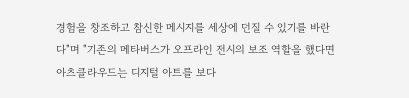경험을 창조하고 참신한 메시지를 세상에 던질 수 있기를 바란다"며 "기존의 메타버스가 오프라인 전시의 보조 역할을 했다면 아츠클라우드는 디지털 아트를 보다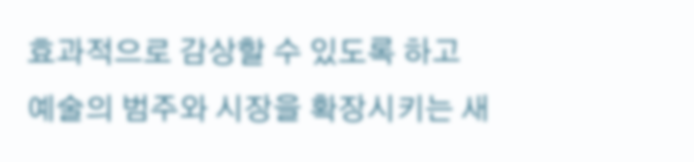효과적으로 감상할 수 있도록 하고 예술의 범주와 시장을 확장시키는 새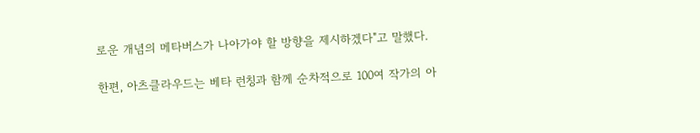로운 개념의 메타버스가 나아가야 할 방향을 제시하겠다"고 말했다.

한편, 아츠클라우드는 베타 런칭과 함께 순차적으로 100여 작가의 아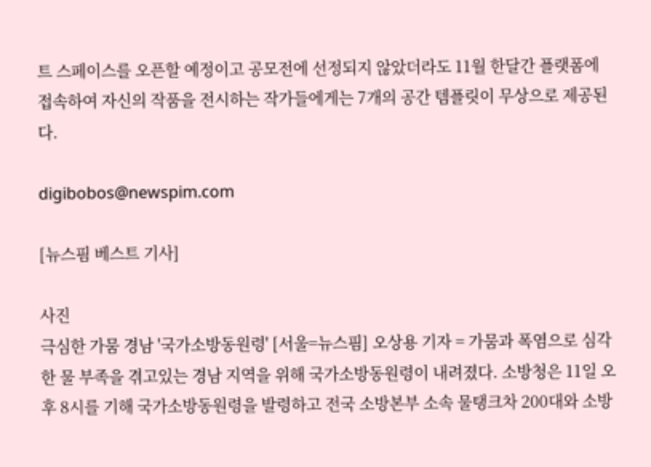트 스페이스를 오픈할 예정이고 공모전에 선정되지 않았더라도 11월 한달간 플랫폼에 접속하여 자신의 작품을 전시하는 작가들에게는 7개의 공간 템플릿이 무상으로 제공된다.

digibobos@newspim.com

[뉴스핌 베스트 기사]

사진
극심한 가뭄 경남 '국가소방동원령' [서울=뉴스핌] 오상용 기자 = 가뭄과 폭염으로 심각한 물 부족을 겪고있는 경남 지역을 위해 국가소방동원령이 내려졌다. 소방청은 11일 오후 8시를 기해 국가소방동원령을 발령하고 전국 소방본부 소속 물탱크차 200대와 소방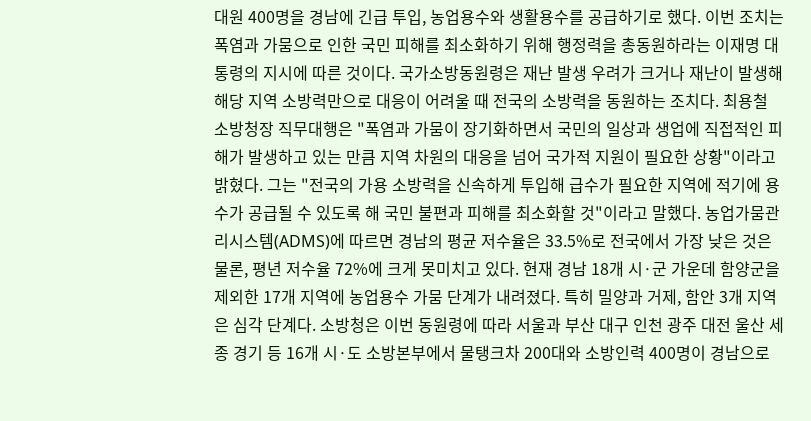대원 400명을 경남에 긴급 투입, 농업용수와 생활용수를 공급하기로 했다. 이번 조치는 폭염과 가뭄으로 인한 국민 피해를 최소화하기 위해 행정력을 총동원하라는 이재명 대통령의 지시에 따른 것이다. 국가소방동원령은 재난 발생 우려가 크거나 재난이 발생해 해당 지역 소방력만으로 대응이 어려울 때 전국의 소방력을 동원하는 조치다. 최용철 소방청장 직무대행은 "폭염과 가뭄이 장기화하면서 국민의 일상과 생업에 직접적인 피해가 발생하고 있는 만큼 지역 차원의 대응을 넘어 국가적 지원이 필요한 상황"이라고 밝혔다. 그는 "전국의 가용 소방력을 신속하게 투입해 급수가 필요한 지역에 적기에 용수가 공급될 수 있도록 해 국민 불편과 피해를 최소화할 것"이라고 말했다. 농업가뭄관리시스템(ADMS)에 따르면 경남의 평균 저수율은 33.5%로 전국에서 가장 낮은 것은 물론, 평년 저수율 72%에 크게 못미치고 있다. 현재 경남 18개 시·군 가운데 함양군을 제외한 17개 지역에 농업용수 가뭄 단계가 내려졌다. 특히 밀양과 거제, 함안 3개 지역은 심각 단계다. 소방청은 이번 동원령에 따라 서울과 부산 대구 인천 광주 대전 울산 세종 경기 등 16개 시·도 소방본부에서 물탱크차 200대와 소방인력 400명이 경남으로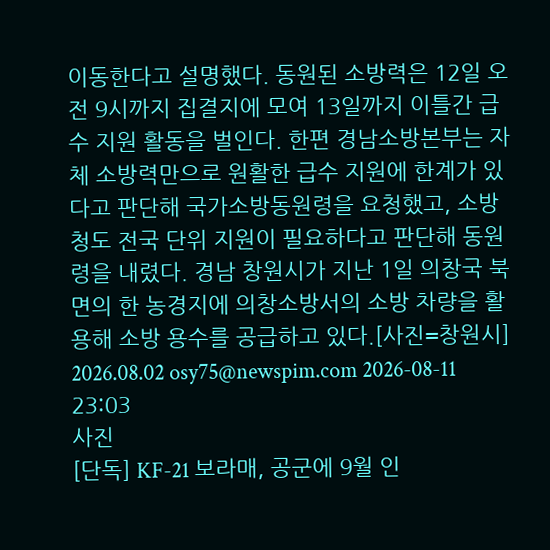이동한다고 설명했다. 동원된 소방력은 12일 오전 9시까지 집결지에 모여 13일까지 이틀간 급수 지원 활동을 벌인다. 한편 경남소방본부는 자체 소방력만으로 원활한 급수 지원에 한계가 있다고 판단해 국가소방동원령을 요청했고, 소방청도 전국 단위 지원이 필요하다고 판단해 동원령을 내렸다. 경남 창원시가 지난 1일 의창국 북면의 한 농경지에 의창소방서의 소방 차량을 활용해 소방 용수를 공급하고 있다.[사진=창원시] 2026.08.02 osy75@newspim.com 2026-08-11 23:03
사진
[단독] KF-21 보라매, 공군에 9월 인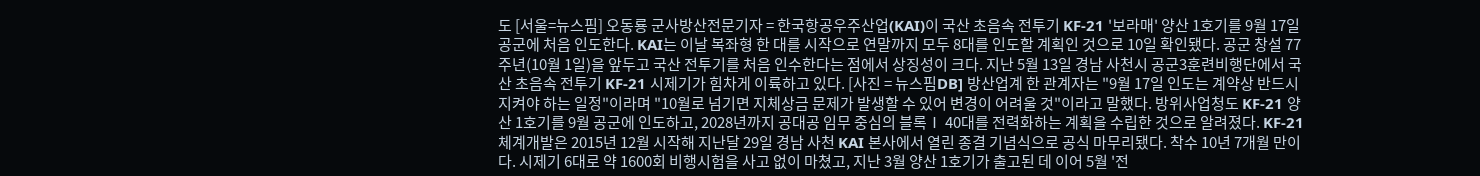도 [서울=뉴스핌] 오동룡 군사방산전문기자 = 한국항공우주산업(KAI)이 국산 초음속 전투기 KF-21 '보라매' 양산 1호기를 9월 17일 공군에 처음 인도한다. KAI는 이날 복좌형 한 대를 시작으로 연말까지 모두 8대를 인도할 계획인 것으로 10일 확인됐다. 공군 창설 77주년(10월 1일)을 앞두고 국산 전투기를 처음 인수한다는 점에서 상징성이 크다. 지난 5월 13일 경남 사천시 공군3훈련비행단에서 국산 초음속 전투기 KF-21 시제기가 힘차게 이륙하고 있다. [사진 = 뉴스핌DB] 방산업계 한 관계자는 "9월 17일 인도는 계약상 반드시 지켜야 하는 일정"이라며 "10월로 넘기면 지체상금 문제가 발생할 수 있어 변경이 어려울 것"이라고 말했다. 방위사업청도 KF-21 양산 1호기를 9월 공군에 인도하고, 2028년까지 공대공 임무 중심의 블록Ⅰ 40대를 전력화하는 계획을 수립한 것으로 알려졌다. KF-21 체계개발은 2015년 12월 시작해 지난달 29일 경남 사천 KAI 본사에서 열린 종결 기념식으로 공식 마무리됐다. 착수 10년 7개월 만이다. 시제기 6대로 약 1600회 비행시험을 사고 없이 마쳤고, 지난 3월 양산 1호기가 출고된 데 이어 5월 '전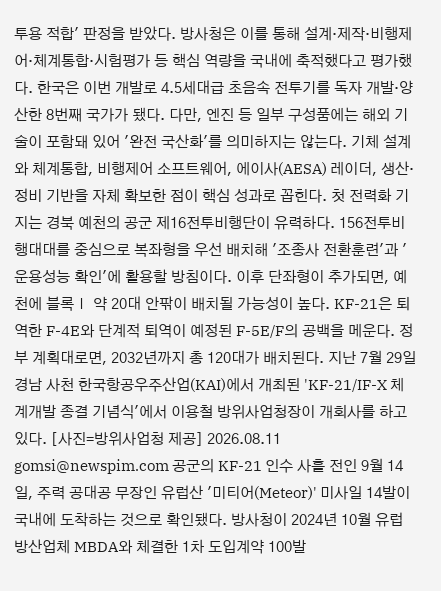투용 적합' 판정을 받았다. 방사청은 이를 통해 설계·제작·비행제어·체계통합·시험평가 등 핵심 역량을 국내에 축적했다고 평가했다. 한국은 이번 개발로 4.5세대급 초음속 전투기를 독자 개발·양산한 8번째 국가가 됐다. 다만, 엔진 등 일부 구성품에는 해외 기술이 포함돼 있어 '완전 국산화'를 의미하지는 않는다. 기체 설계와 체계통합, 비행제어 소프트웨어, 에이사(AESA) 레이더, 생산·정비 기반을 자체 확보한 점이 핵심 성과로 꼽힌다. 첫 전력화 기지는 경북 예천의 공군 제16전투비행단이 유력하다. 156전투비행대대를 중심으로 복좌형을 우선 배치해 '조종사 전환훈련'과 '운용성능 확인'에 활용할 방침이다. 이후 단좌형이 추가되면, 예천에 블록Ⅰ 약 20대 안팎이 배치될 가능성이 높다. KF-21은 퇴역한 F-4E와 단계적 퇴역이 예정된 F-5E/F의 공백을 메운다. 정부 계획대로면, 2032년까지 총 120대가 배치된다. 지난 7월 29일 경남 사천 한국항공우주산업(KAI)에서 개최된 'KF-21/IF-X 체계개발 종결 기념식'에서 이용철 방위사업청장이 개회사를 하고 있다. [사진=방위사업청 제공] 2026.08.11 gomsi@newspim.com 공군의 KF-21 인수 사흘 전인 9월 14일, 주력 공대공 무장인 유럽산 '미티어(Meteor)' 미사일 14발이 국내에 도착하는 것으로 확인됐다. 방사청이 2024년 10월 유럽 방산업체 MBDA와 체결한 1차 도입계약 100발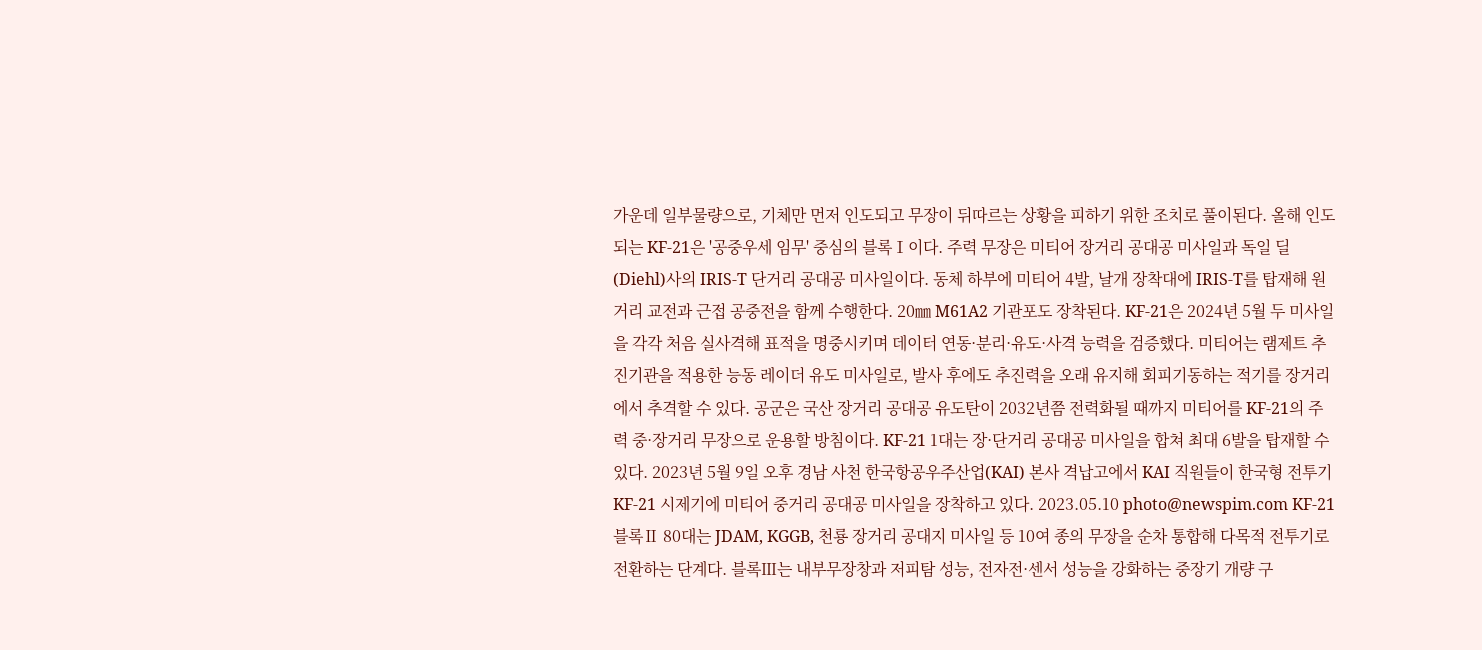가운데 일부물량으로, 기체만 먼저 인도되고 무장이 뒤따르는 상황을 피하기 위한 조치로 풀이된다. 올해 인도되는 KF-21은 '공중우세 임무' 중심의 블록Ⅰ이다. 주력 무장은 미티어 장거리 공대공 미사일과 독일 딜(Diehl)사의 IRIS-T 단거리 공대공 미사일이다. 동체 하부에 미티어 4발, 날개 장착대에 IRIS-T를 탑재해 원거리 교전과 근접 공중전을 함께 수행한다. 20㎜ M61A2 기관포도 장착된다. KF-21은 2024년 5월 두 미사일을 각각 처음 실사격해 표적을 명중시키며 데이터 연동·분리·유도·사격 능력을 검증했다. 미티어는 램제트 추진기관을 적용한 능동 레이더 유도 미사일로, 발사 후에도 추진력을 오래 유지해 회피기동하는 적기를 장거리에서 추격할 수 있다. 공군은 국산 장거리 공대공 유도탄이 2032년쯤 전력화될 때까지 미티어를 KF-21의 주력 중·장거리 무장으로 운용할 방침이다. KF-21 1대는 장·단거리 공대공 미사일을 합쳐 최대 6발을 탑재할 수 있다. 2023년 5월 9일 오후 경남 사천 한국항공우주산업(KAI) 본사 격납고에서 KAI 직원들이 한국형 전투기 KF-21 시제기에 미티어 중거리 공대공 미사일을 장착하고 있다. 2023.05.10 photo@newspim.com KF-21 블록Ⅱ 80대는 JDAM, KGGB, 천룡 장거리 공대지 미사일 등 10여 종의 무장을 순차 통합해 다목적 전투기로 전환하는 단계다. 블록Ⅲ는 내부무장창과 저피탐 성능, 전자전·센서 성능을 강화하는 중장기 개량 구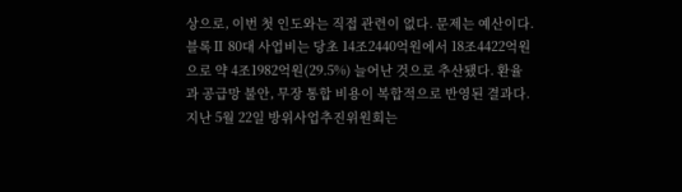상으로, 이번 첫 인도와는 직접 관련이 없다. 문제는 예산이다. 블록Ⅱ 80대 사업비는 당초 14조2440억원에서 18조4422억원으로 약 4조1982억원(29.5%) 늘어난 것으로 추산됐다. 환율과 공급망 불안, 무장 통합 비용이 복합적으로 반영된 결과다. 지난 5월 22일 방위사업추진위원회는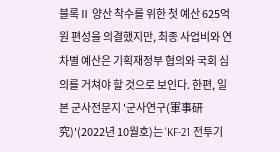블록Ⅱ 양산 착수를 위한 첫 예산 625억원 편성을 의결했지만, 최종 사업비와 연차별 예산은 기획재정부 협의와 국회 심의를 거쳐야 할 것으로 보인다. 한편, 일본 군사전문지 '군사연구(軍事研究)'(2022년 10월호)는 'KF-21 전투기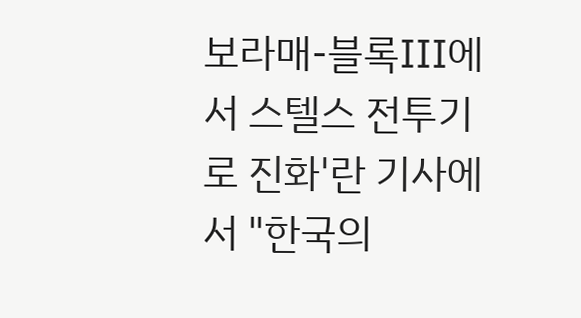보라매-블록Ⅲ에서 스텔스 전투기로 진화'란 기사에서 "한국의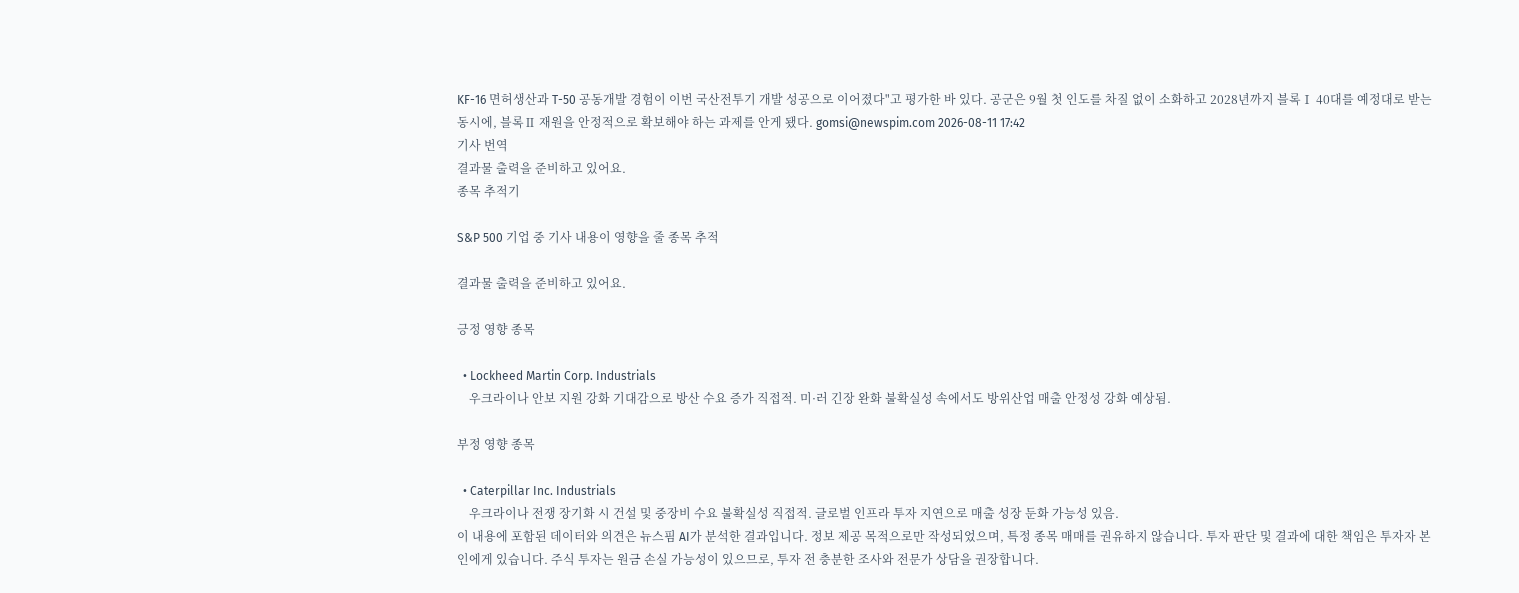KF-16 면허생산과 T-50 공동개발 경험이 이번 국산전투기 개발 성공으로 이어졌다"고 평가한 바 있다. 공군은 9월 첫 인도를 차질 없이 소화하고 2028년까지 블록Ⅰ 40대를 예정대로 받는 동시에, 블록Ⅱ 재원을 안정적으로 확보해야 하는 과제를 안게 됐다. gomsi@newspim.com 2026-08-11 17:42
기사 번역
결과물 출력을 준비하고 있어요.
종목 추적기

S&P 500 기업 중 기사 내용이 영향을 줄 종목 추적

결과물 출력을 준비하고 있어요.

긍정 영향 종목

  • Lockheed Martin Corp. Industrials
    우크라이나 안보 지원 강화 기대감으로 방산 수요 증가 직접적. 미·러 긴장 완화 불확실성 속에서도 방위산업 매출 안정성 강화 예상됨.

부정 영향 종목

  • Caterpillar Inc. Industrials
    우크라이나 전쟁 장기화 시 건설 및 중장비 수요 불확실성 직접적. 글로벌 인프라 투자 지연으로 매출 성장 둔화 가능성 있음.
이 내용에 포함된 데이터와 의견은 뉴스핌 AI가 분석한 결과입니다. 정보 제공 목적으로만 작성되었으며, 특정 종목 매매를 권유하지 않습니다. 투자 판단 및 결과에 대한 책임은 투자자 본인에게 있습니다. 주식 투자는 원금 손실 가능성이 있으므로, 투자 전 충분한 조사와 전문가 상담을 권장합니다.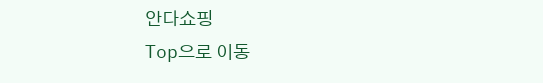안다쇼핑
Top으로 이동